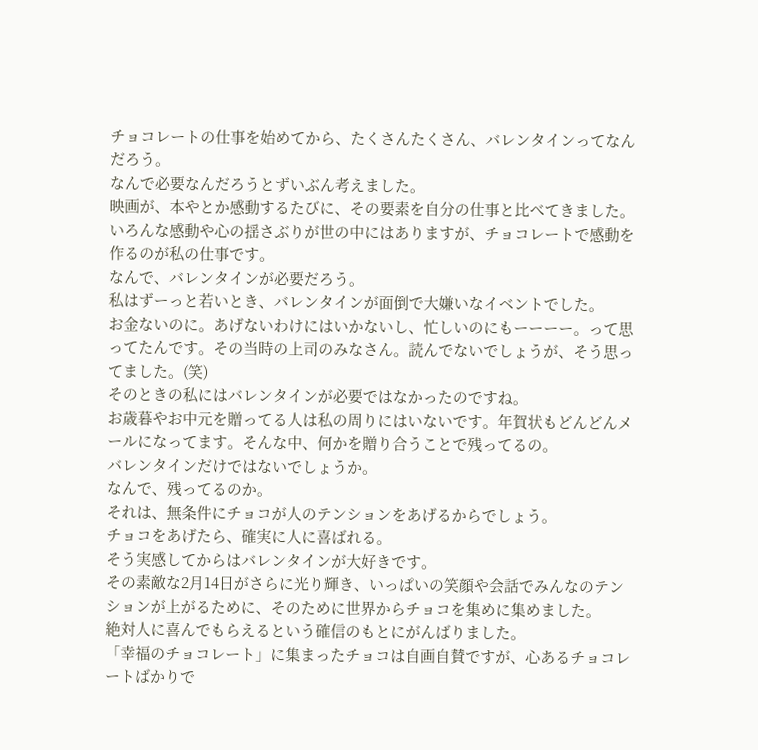チョコレートの仕事を始めてから、たくさんたくさん、バレンタインってなんだろう。
なんで必要なんだろうとずいぶん考えました。
映画が、本やとか感動するたびに、その要素を自分の仕事と比べてきました。
いろんな感動や心の揺さぶりが世の中にはありますが、チョコレートで感動を作るのが私の仕事です。
なんで、バレンタインが必要だろう。
私はずーっと若いとき、バレンタインが面倒で大嫌いなイベントでした。
お金ないのに。あげないわけにはいかないし、忙しいのにもーーーー。って思ってたんです。その当時の上司のみなさん。読んでないでしょうが、そう思ってました。(笑)
そのときの私にはバレンタインが必要ではなかったのですね。
お歳暮やお中元を贈ってる人は私の周りにはいないです。年賀状もどんどんメールになってます。そんな中、何かを贈り合うことで残ってるの。
バレンタインだけではないでしょうか。
なんで、残ってるのか。
それは、無条件にチョコが人のテンションをあげるからでしょう。
チョコをあげたら、確実に人に喜ばれる。
そう実感してからはバレンタインが大好きです。
その素敵な2月14日がさらに光り輝き、いっぱいの笑顔や会話でみんなのテンションが上がるために、そのために世界からチョコを集めに集めました。
絶対人に喜んでもらえるという確信のもとにがんばりました。
「幸福のチョコレート」に集まったチョコは自画自賛ですが、心あるチョコレートばかりで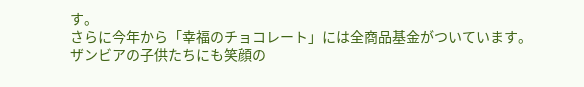す。
さらに今年から「幸福のチョコレート」には全商品基金がついています。
ザンビアの子供たちにも笑顔の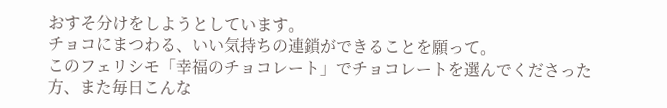おすそ分けをしようとしています。
チョコにまつわる、いい気持ちの連鎖ができることを願って。
このフェリシモ「幸福のチョコレート」でチョコレートを選んでくださった方、また毎日こんな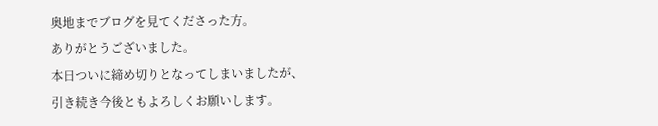奥地までブログを見てくださった方。
ありがとうございました。
本日ついに締め切りとなってしまいましたが、
引き続き今後ともよろしくお願いします。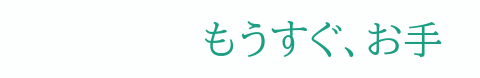もうすぐ、お手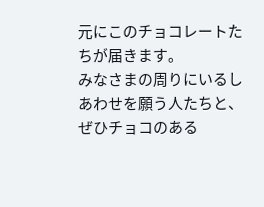元にこのチョコレートたちが届きます。
みなさまの周りにいるしあわせを願う人たちと、ぜひチョコのある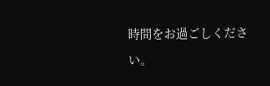時間をお過ごしください。